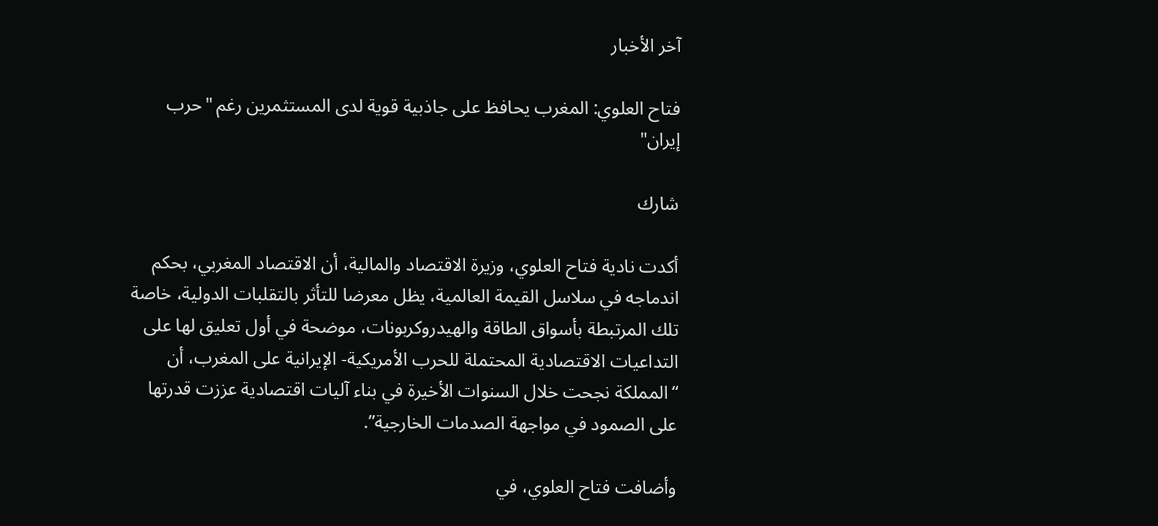آخر الأخبار

فتاح العلوي: المغرب يحافظ على جاذبية قوية لدى المستثمرين رغم "حرب إيران"

شارك

أكدت نادية فتاح العلوي، وزيرة الاقتصاد والمالية، أن الاقتصاد المغربي، بحكم اندماجه في سلاسل القيمة العالمية، يظل معرضا للتأثر بالتقلبات الدولية، خاصة تلك المرتبطة بأسواق الطاقة والهيدروكربونات، موضحة في أول تعليق لها على التداعيات الاقتصادية المحتملة للحرب الأمريكية- الإيرانية على المغرب، أن “المملكة نجحت خلال السنوات الأخيرة في بناء آليات اقتصادية عززت قدرتها على الصمود في مواجهة الصدمات الخارجية”.

وأضافت فتاح العلوي، في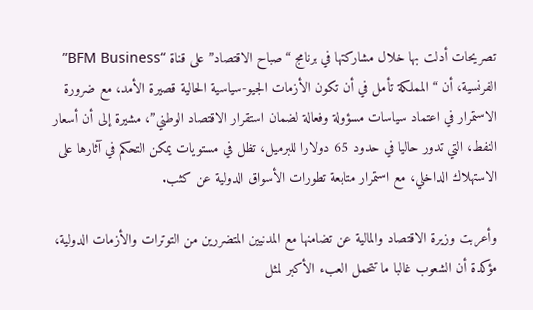تصريحات أدلت بها خلال مشاركتها في برنامج “صباح الاقتصاد” على قناة “BFM Business” الفرنسية، أن “المملكة تأمل في أن تكون الأزمات الجيو-سياسية الحالية قصيرة الأمد، مع ضرورة الاستمرار في اعتماد سياسات مسؤولة وفعالة لضمان استقرار الاقتصاد الوطني”، مشيرة إلى أن أسعار النفط، التي تدور حاليا في حدود 65 دولارا للبرميل، تظل في مستويات يمكن التحكم في آثارها على الاستهلاك الداخلي، مع استمرار متابعة تطورات الأسواق الدولية عن كثب.

وأعربت وزيرة الاقتصاد والمالية عن تضامنها مع المدنيين المتضررين من التوترات والأزمات الدولية، مؤكدة أن الشعوب غالبا ما تتحمل العبء الأكبر لمثل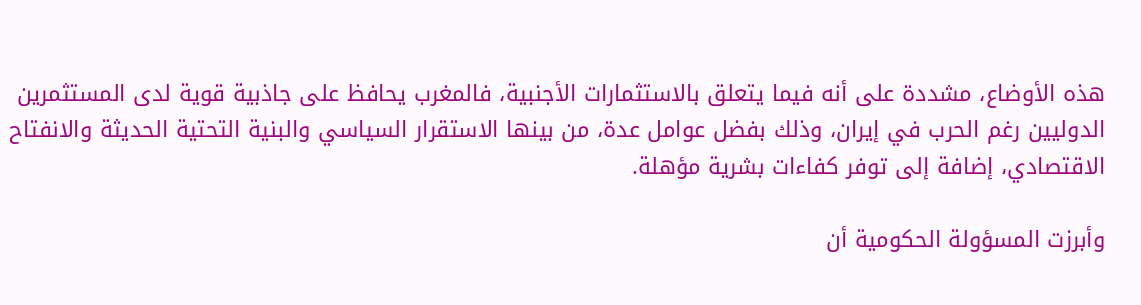هذه الأوضاع، مشددة على أنه فيما يتعلق بالاستثمارات الأجنبية، فالمغرب يحافظ على جاذبية قوية لدى المستثمرين الدوليين رغم الحرب في إيران، وذلك بفضل عوامل عدة، من بينها الاستقرار السياسي والبنية التحتية الحديثة والانفتاح الاقتصادي، إضافة إلى توفر كفاءات بشرية مؤهلة.

وأبرزت المسؤولة الحكومية أن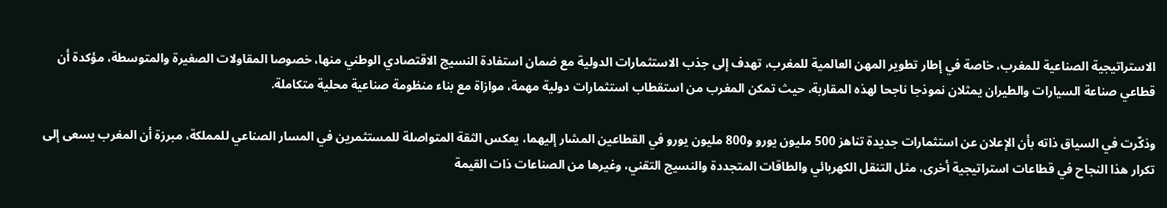الاستراتيجية الصناعية للمغرب، خاصة في إطار تطوير المهن العالمية للمغرب، تهدف إلى جذب الاستثمارات الدولية مع ضمان استفادة النسيج الاقتصادي الوطني منها، خصوصا المقاولات الصغيرة والمتوسطة، مؤكدة أن قطاعي صناعة السيارات والطيران يمثلان نموذجا ناجحا لهذه المقاربة، حيث تمكن المغرب من استقطاب استثمارات دولية مهمة، موازاة مع بناء منظومة صناعية محلية متكاملة.

وذكّرت في السياق ذاته بأن الإعلان عن استثمارات جديدة تناهز 500 مليون يورو و800 مليون يورو في القطاعين المشار إليهما، يعكس الثقة المتواصلة للمستثمرين في المسار الصناعي للمملكة، مبرزة أن المغرب يسعى إلى تكرار هذا النجاح في قطاعات استراتيجية أخرى، مثل التنقل الكهربائي والطاقات المتجددة والنسيج التقني، وغيرها من الصناعات ذات القيمة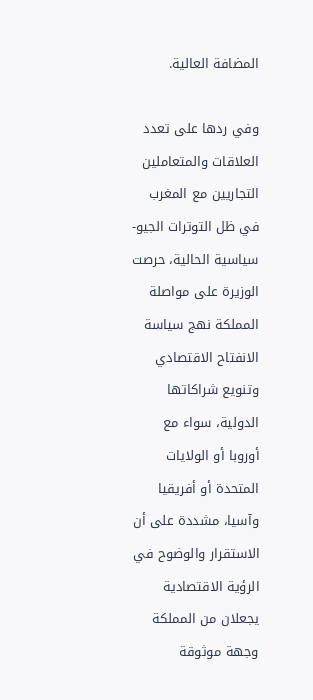المضافة العالية.

وفي ردها على تعدد العلاقات والمتعاملين التجاريين مع المغرب في ظل التوترات الجيو-سياسية الحالية، حرصت الوزيرة على مواصلة المملكة نهج سياسة الانفتاح الاقتصادي وتنويع شراكاتها الدولية، سواء مع أوروبا أو الولايات المتحدة أو أفريقيا وآسيا، مشددة على أن الاستقرار والوضوح في الرؤية الاقتصادية يجعلان من المملكة وجهة موثوقة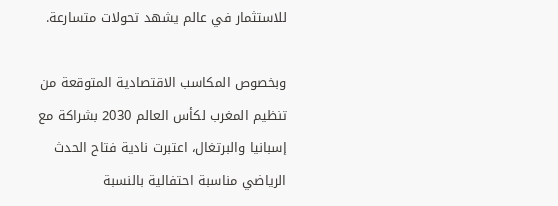للاستثمار في عالم يشهد تحولات متسارعة.

وبخصوص المكاسب الاقتصادية المتوقعة من تنظيم المغرب لكأس العالم 2030 بشراكة مع إسبانيا والبرتغال، اعتبرت نادية فتاح الحدث الرياضي مناسبة احتفالية بالنسبة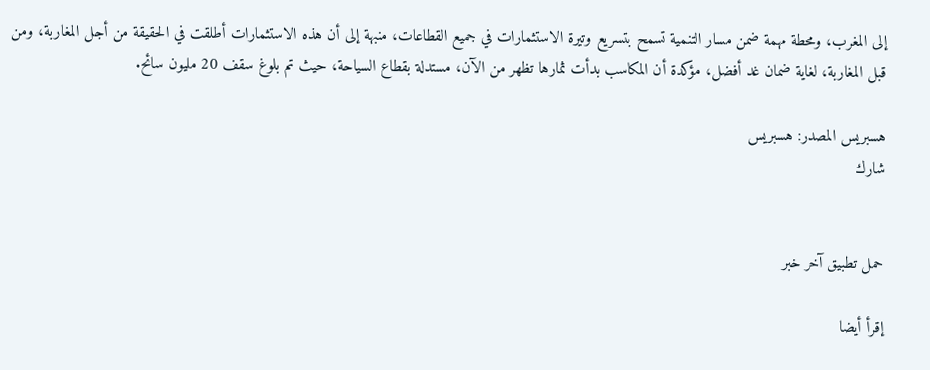إلى المغرب، ومحطة مهمة ضمن مسار التنمية تسمح بتسريع وتيرة الاستثمارات في جميع القطاعات، منبهة إلى أن هذه الاستثمارات أطلقت في الحقيقة من أجل المغاربة، ومن قبل المغاربة، لغاية ضمان غد أفضل، مؤكدة أن المكاسب بدأت ثمارها تظهر من الآن، مستدلة بقطاع السياحة، حيث تم بلوغ سقف 20 مليون سائح.

هسبريس المصدر: هسبريس
شارك


حمل تطبيق آخر خبر

إقرأ أيضا